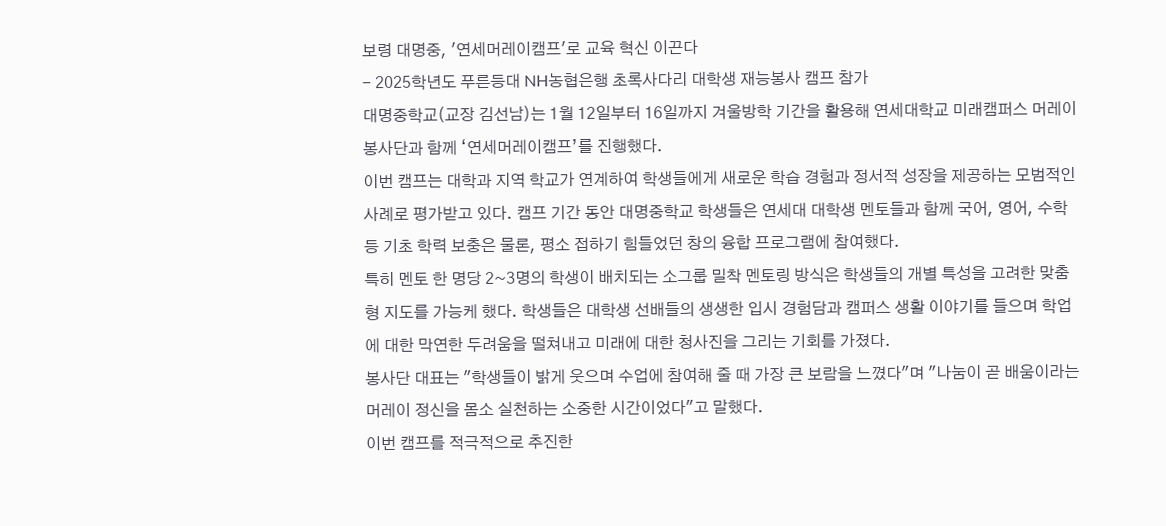보령 대명중, '연세머레이캠프'로 교육 혁신 이끈다
- 2025학년도 푸른등대 NH농협은행 초록사다리 대학생 재능봉사 캠프 참가
대명중학교(교장 김선남)는 1월 12일부터 16일까지 겨울방학 기간을 활용해 연세대학교 미래캠퍼스 머레이봉사단과 함께 ‘연세머레이캠프’를 진행했다.
이번 캠프는 대학과 지역 학교가 연계하여 학생들에게 새로운 학습 경험과 정서적 성장을 제공하는 모범적인 사례로 평가받고 있다. 캠프 기간 동안 대명중학교 학생들은 연세대 대학생 멘토들과 함께 국어, 영어, 수학 등 기초 학력 보충은 물론, 평소 접하기 힘들었던 창의 융합 프로그램에 참여했다.
특히 멘토 한 명당 2~3명의 학생이 배치되는 소그룹 밀착 멘토링 방식은 학생들의 개별 특성을 고려한 맞춤형 지도를 가능케 했다. 학생들은 대학생 선배들의 생생한 입시 경험담과 캠퍼스 생활 이야기를 들으며 학업에 대한 막연한 두려움을 떨쳐내고 미래에 대한 청사진을 그리는 기회를 가졌다.
봉사단 대표는 "학생들이 밝게 웃으며 수업에 참여해 줄 때 가장 큰 보람을 느꼈다"며 "나눔이 곧 배움이라는 머레이 정신을 몸소 실천하는 소중한 시간이었다"고 말했다.
이번 캠프를 적극적으로 추진한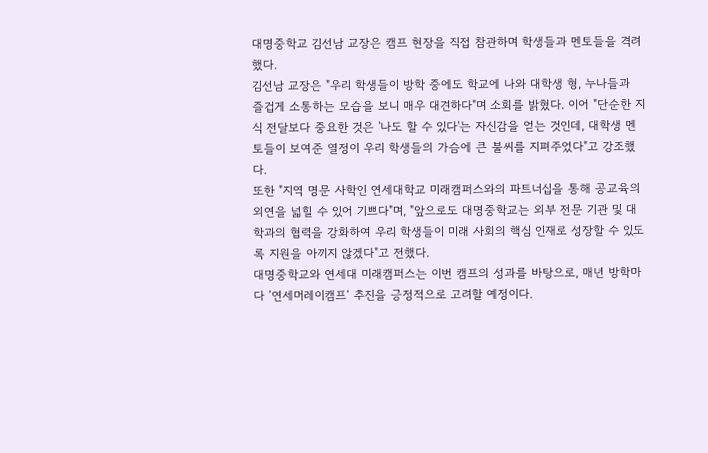대명중학교 김선남 교장은 캠프 현장을 직접 참관하며 학생들과 멘토들을 격려했다.
김선남 교장은 "우리 학생들이 방학 중에도 학교에 나와 대학생 형, 누나들과 즐겁게 소통하는 모습을 보니 매우 대견하다"며 소회를 밝혔다. 이어 "단순한 지식 전달보다 중요한 것은 '나도 할 수 있다'는 자신감을 얻는 것인데, 대학생 멘토들이 보여준 열정이 우리 학생들의 가슴에 큰 불씨를 지펴주었다"고 강조했다.
또한 "지역 명문 사학인 연세대학교 미래캠퍼스와의 파트너십을 통해 공교육의 외연을 넓힐 수 있어 기쁘다"며, "앞으로도 대명중학교는 외부 전문 기관 및 대학과의 협력을 강화하여 우리 학생들이 미래 사회의 핵심 인재로 성장할 수 있도록 지원을 아끼지 않겠다"고 전했다.
대명중학교와 연세대 미래캠퍼스는 이번 캠프의 성과를 바탕으로, 매년 방학마다 ’연세머레이캠프‘ 추진을 긍정적으로 고려할 예정이다.